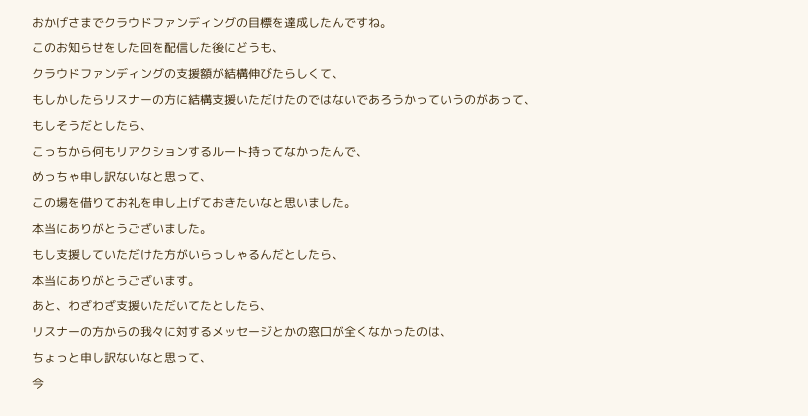おかげさまでクラウドファンディングの目標を達成したんですね。
このお知らせをした回を配信した後にどうも、
クラウドファンディングの支援額が結構伸びたらしくて、
もしかしたらリスナーの方に結構支援いただけたのではないであろうかっていうのがあって、
もしそうだとしたら、
こっちから何もリアクションするルート持ってなかったんで、
めっちゃ申し訳ないなと思って、
この場を借りてお礼を申し上げておきたいなと思いました。
本当にありがとうございました。
もし支援していただけた方がいらっしゃるんだとしたら、
本当にありがとうございます。
あと、わざわざ支援いただいてたとしたら、
リスナーの方からの我々に対するメッセージとかの窓口が全くなかったのは、
ちょっと申し訳ないなと思って、
今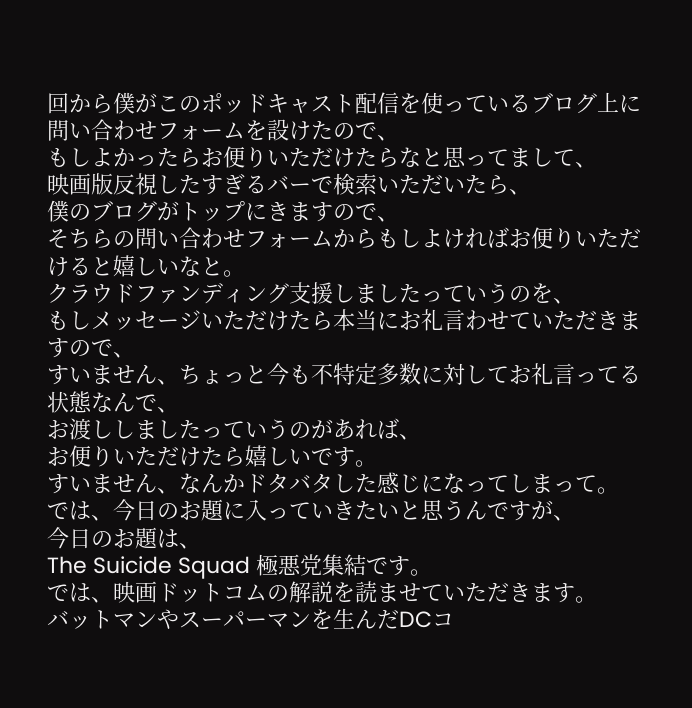回から僕がこのポッドキャスト配信を使っているブログ上に問い合わせフォームを設けたので、
もしよかったらお便りいただけたらなと思ってまして、
映画版反視したすぎるバーで検索いただいたら、
僕のブログがトップにきますので、
そちらの問い合わせフォームからもしよければお便りいただけると嬉しいなと。
クラウドファンディング支援しましたっていうのを、
もしメッセージいただけたら本当にお礼言わせていただきますので、
すいません、ちょっと今も不特定多数に対してお礼言ってる状態なんで、
お渡ししましたっていうのがあれば、
お便りいただけたら嬉しいです。
すいません、なんかドタバタした感じになってしまって。
では、今日のお題に入っていきたいと思うんですが、
今日のお題は、
The Suicide Squad 極悪党集結です。
では、映画ドットコムの解説を読ませていただきます。
バットマンやスーパーマンを生んだDCコ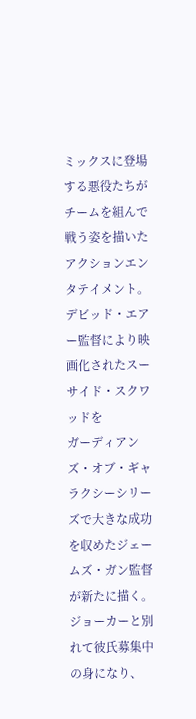ミックスに登場する悪役たちがチームを組んで戦う姿を描いたアクションエンタテイメント。
デビッド・エアー監督により映画化されたスーサイド・スクワッドを
ガーディアンズ・オブ・ギャラクシーシリーズで大きな成功を収めたジェームズ・ガン監督が新たに描く。
ジョーカーと別れて彼氏募集中の身になり、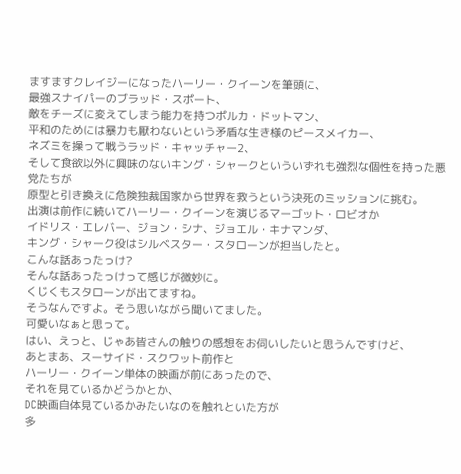ますますクレイジーになったハーリー・クイーンを筆頭に、
最強スナイパーのブラッド・スポート、
敵をチーズに変えてしまう能力を持つポルカ・ドットマン、
平和のためには暴力も厭わないという矛盾な生き様のピースメイカー、
ネズミを操って戦うラッド・キャッチャー2、
そして食欲以外に興味のないキング・シャークといういずれも強烈な個性を持った悪党たちが
原型と引き換えに危険独裁国家から世界を救うという決死のミッションに挑む。
出演は前作に続いてハーリー・クイーンを演じるマーゴット・ロビオか
イドリス・エレバー、ジョン・シナ、ジョエル・キナマンダ、
キング・シャーク役はシルベスター・スタローンが担当したと。
こんな話あったっけ?
そんな話あったっけって感じが微妙に。
くじくもスタローンが出てますね。
そうなんですよ。そう思いながら聞いてました。
可愛いなぁと思って。
はい、えっと、じゃあ皆さんの触りの感想をお伺いしたいと思うんですけど、
あとまあ、スーサイド・スクワット前作と
ハーリー・クイーン単体の映画が前にあったので、
それを見ているかどうかとか、
DC映画自体見ているかみたいなのを触れといた方が
多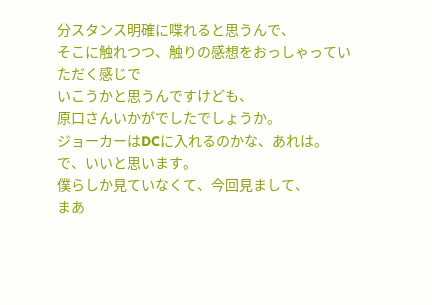分スタンス明確に喋れると思うんで、
そこに触れつつ、触りの感想をおっしゃっていただく感じで
いこうかと思うんですけども、
原口さんいかがでしたでしょうか。
ジョーカーはDCに入れるのかな、あれは。
で、いいと思います。
僕らしか見ていなくて、今回見まして、
まあ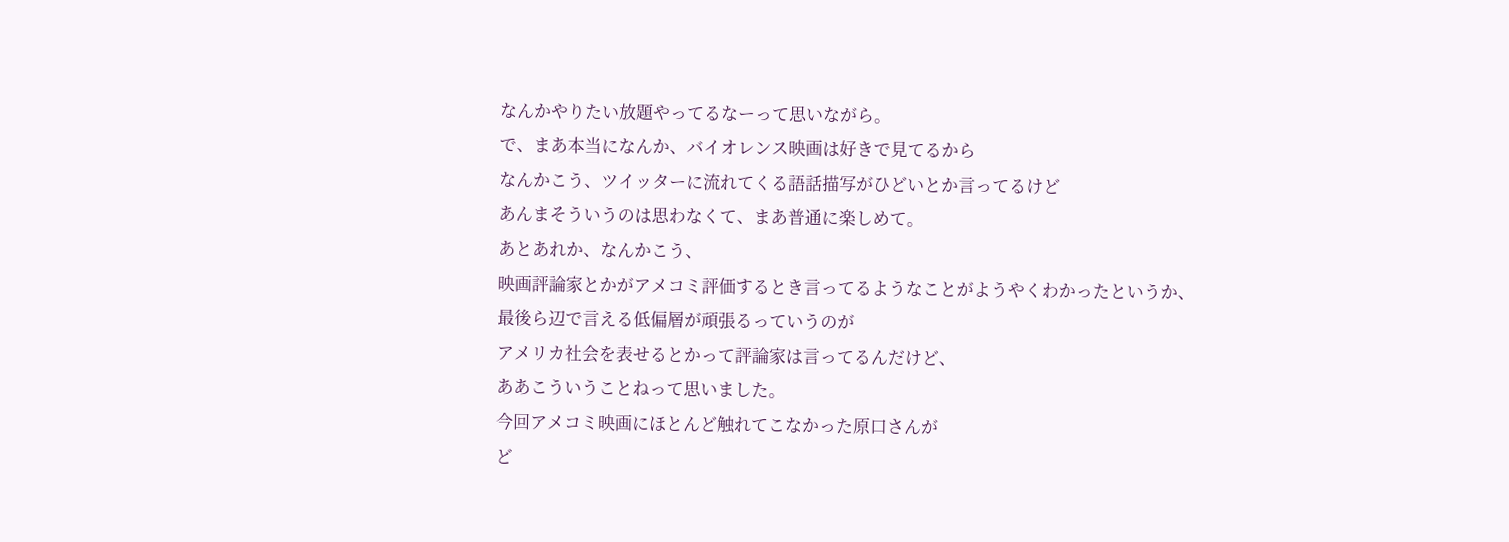なんかやりたい放題やってるなーって思いながら。
で、まあ本当になんか、バイオレンス映画は好きで見てるから
なんかこう、ツイッターに流れてくる語話描写がひどいとか言ってるけど
あんまそういうのは思わなくて、まあ普通に楽しめて。
あとあれか、なんかこう、
映画評論家とかがアメコミ評価するとき言ってるようなことがようやくわかったというか、
最後ら辺で言える低偏層が頑張るっていうのが
アメリカ社会を表せるとかって評論家は言ってるんだけど、
ああこういうことねって思いました。
今回アメコミ映画にほとんど触れてこなかった原口さんが
ど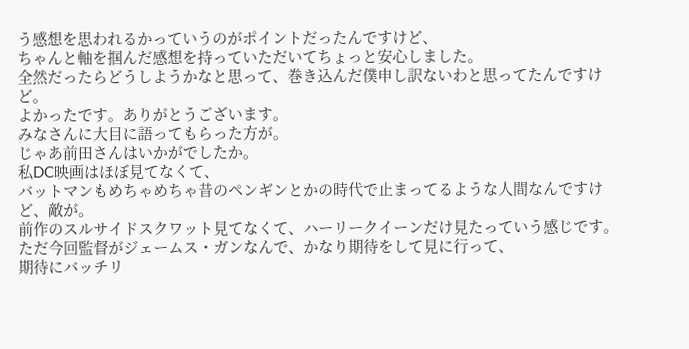う感想を思われるかっていうのがポイントだったんですけど、
ちゃんと軸を掴んだ感想を持っていただいてちょっと安心しました。
全然だったらどうしようかなと思って、巻き込んだ僕申し訳ないわと思ってたんですけど。
よかったです。ありがとうございます。
みなさんに大目に語ってもらった方が。
じゃあ前田さんはいかがでしたか。
私DC映画はほぼ見てなくて、
バットマンもめちゃめちゃ昔のペンギンとかの時代で止まってるような人間なんですけど、敵が。
前作のスルサイドスクワット見てなくて、ハーリークイーンだけ見たっていう感じです。
ただ今回監督がジェームス・ガンなんで、かなり期待をして見に行って、
期待にバッチリ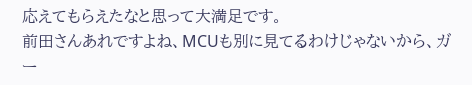応えてもらえたなと思って大満足です。
前田さんあれですよね、MCUも別に見てるわけじゃないから、ガー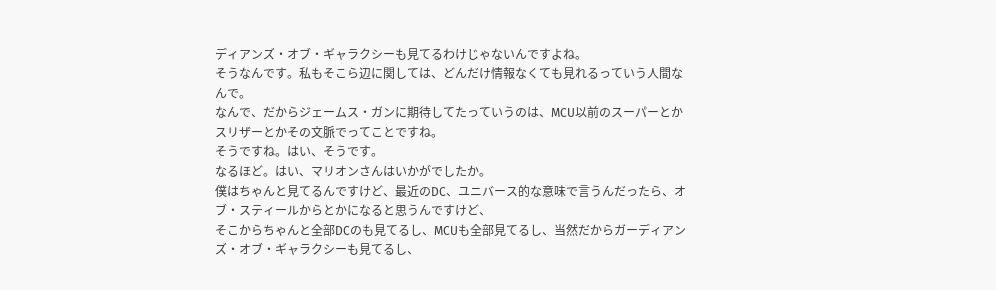ディアンズ・オブ・ギャラクシーも見てるわけじゃないんですよね。
そうなんです。私もそこら辺に関しては、どんだけ情報なくても見れるっていう人間なんで。
なんで、だからジェームス・ガンに期待してたっていうのは、MCU以前のスーパーとかスリザーとかその文脈でってことですね。
そうですね。はい、そうです。
なるほど。はい、マリオンさんはいかがでしたか。
僕はちゃんと見てるんですけど、最近のDC、ユニバース的な意味で言うんだったら、オブ・スティールからとかになると思うんですけど、
そこからちゃんと全部DCのも見てるし、MCUも全部見てるし、当然だからガーディアンズ・オブ・ギャラクシーも見てるし、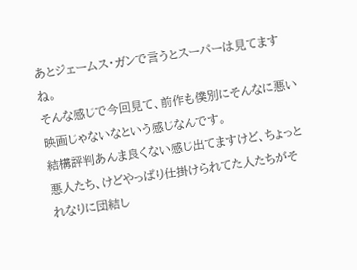あとジェームス・ガンで言うとスーパーは見てますね。
そんな感じで今回見て、前作も僕別にそんなに悪い映画じゃないなという感じなんです。
結構評判あんま良くない感じ出てますけど、ちょっと悪人たち、けどやっぱり仕掛けられてた人たちがそれなりに団結し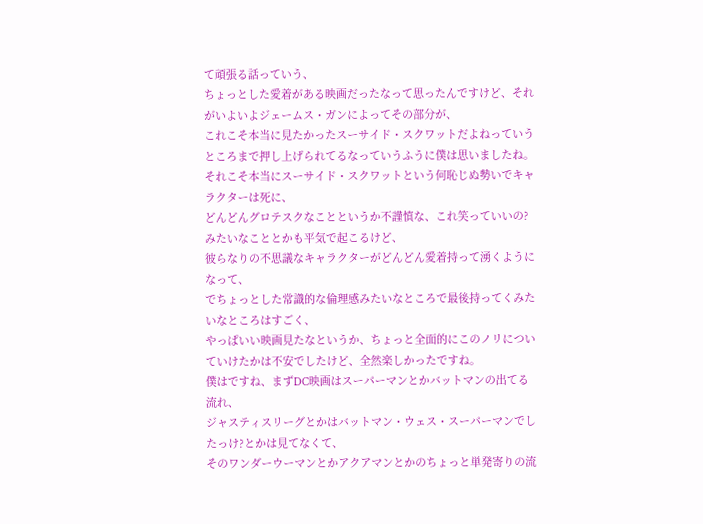て頑張る話っていう、
ちょっとした愛着がある映画だったなって思ったんですけど、それがいよいよジェームス・ガンによってその部分が、
これこそ本当に見たかったスーサイド・スクワットだよねっていうところまで押し上げられてるなっていうふうに僕は思いましたね。
それこそ本当にスーサイド・スクワットという何恥じぬ勢いでキャラクターは死に、
どんどんグロテスクなことというか不謹慎な、これ笑っていいの?みたいなこととかも平気で起こるけど、
彼らなりの不思議なキャラクターがどんどん愛着持って湧くようになって、
でちょっとした常識的な倫理感みたいなところで最後持ってくみたいなところはすごく、
やっぱいい映画見たなというか、ちょっと全面的にこのノリについていけたかは不安でしたけど、全然楽しかったですね。
僕はですね、まずDC映画はスーパーマンとかバットマンの出てる流れ、
ジャスティスリーグとかはバットマン・ウェス・スーパーマンでしたっけ?とかは見てなくて、
そのワンダーウーマンとかアクアマンとかのちょっと単発寄りの流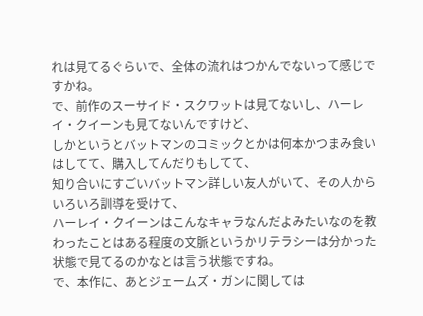れは見てるぐらいで、全体の流れはつかんでないって感じですかね。
で、前作のスーサイド・スクワットは見てないし、ハーレイ・クイーンも見てないんですけど、
しかというとバットマンのコミックとかは何本かつまみ食いはしてて、購入してんだりもしてて、
知り合いにすごいバットマン詳しい友人がいて、その人からいろいろ訓導を受けて、
ハーレイ・クイーンはこんなキャラなんだよみたいなのを教わったことはある程度の文脈というかリテラシーは分かった状態で見てるのかなとは言う状態ですね。
で、本作に、あとジェームズ・ガンに関しては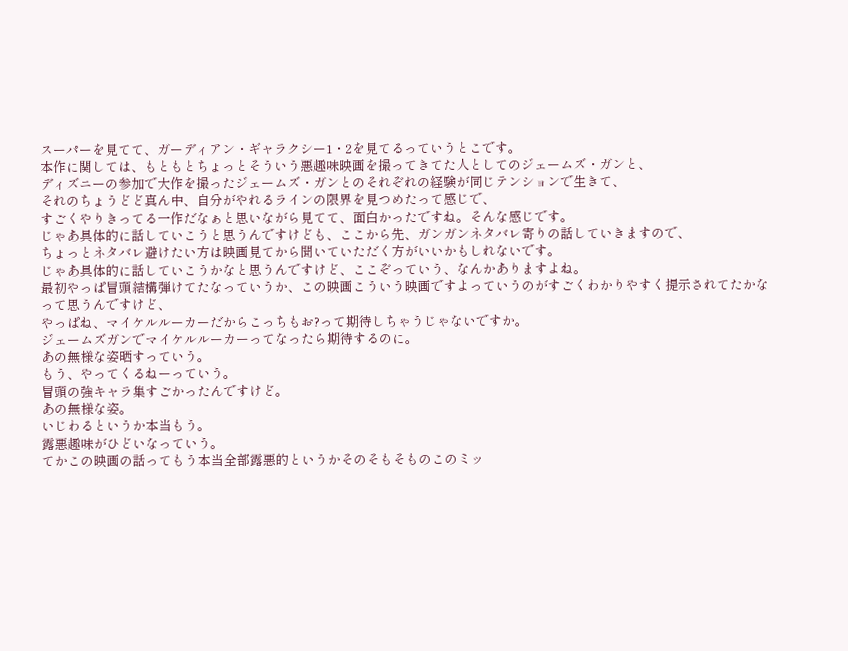スーパーを見てて、ガーディアン・ギャラクシー1・2を見てるっていうとこです。
本作に関しては、もともとちょっとそういう悪趣味映画を撮ってきてた人としてのジェームズ・ガンと、
ディズニーの参加で大作を撮ったジェームズ・ガンとのそれぞれの経験が同じテンションで生きて、
それのちょうどど真ん中、自分がやれるラインの限界を見つめたって感じで、
すごくやりきってる一作だなぁと思いながら見てて、面白かったですね。そんな感じです。
じゃあ具体的に話していこうと思うんですけども、ここから先、ガンガンネタバレ寄りの話していきますので、
ちょっとネタバレ避けたい方は映画見てから聞いていただく方がいいかもしれないです。
じゃあ具体的に話していこうかなと思うんですけど、ここぞっていう、なんかありますよね。
最初やっぱ冒頭結構弾けてたなっていうか、この映画こういう映画ですよっていうのがすごくわかりやすく提示されてたかなって思うんですけど、
やっぱね、マイケルルーカーだからこっちもお?って期待しちゃうじゃないですか。
ジェームズガンでマイケルルーカーってなったら期待するのに。
あの無様な姿晒すっていう。
もう、やってくるねーっていう。
冒頭の強キャラ集すごかったんですけど。
あの無様な姿。
いじわるというか本当もう。
露悪趣味がひどいなっていう。
てかこの映画の話ってもう本当全部露悪的というかそのそもそものこのミッ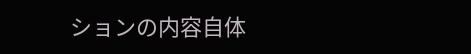ションの内容自体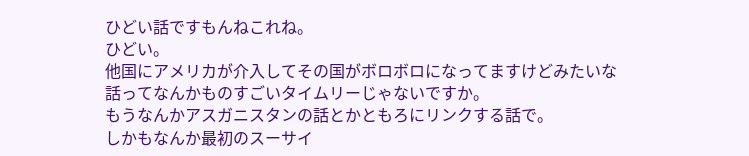ひどい話ですもんねこれね。
ひどい。
他国にアメリカが介入してその国がボロボロになってますけどみたいな話ってなんかものすごいタイムリーじゃないですか。
もうなんかアスガニスタンの話とかともろにリンクする話で。
しかもなんか最初のスーサイ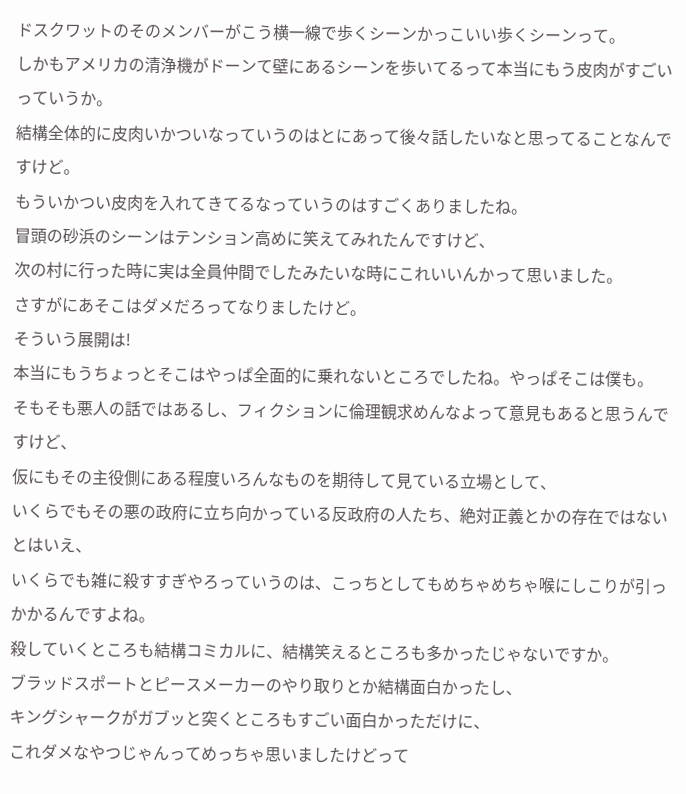ドスクワットのそのメンバーがこう横一線で歩くシーンかっこいい歩くシーンって。
しかもアメリカの清浄機がドーンて壁にあるシーンを歩いてるって本当にもう皮肉がすごいっていうか。
結構全体的に皮肉いかついなっていうのはとにあって後々話したいなと思ってることなんですけど。
もういかつい皮肉を入れてきてるなっていうのはすごくありましたね。
冒頭の砂浜のシーンはテンション高めに笑えてみれたんですけど、
次の村に行った時に実は全員仲間でしたみたいな時にこれいいんかって思いました。
さすがにあそこはダメだろってなりましたけど。
そういう展開は!
本当にもうちょっとそこはやっぱ全面的に乗れないところでしたね。やっぱそこは僕も。
そもそも悪人の話ではあるし、フィクションに倫理観求めんなよって意見もあると思うんですけど、
仮にもその主役側にある程度いろんなものを期待して見ている立場として、
いくらでもその悪の政府に立ち向かっている反政府の人たち、絶対正義とかの存在ではないとはいえ、
いくらでも雑に殺すすぎやろっていうのは、こっちとしてもめちゃめちゃ喉にしこりが引っかかるんですよね。
殺していくところも結構コミカルに、結構笑えるところも多かったじゃないですか。
ブラッドスポートとピースメーカーのやり取りとか結構面白かったし、
キングシャークがガブッと突くところもすごい面白かっただけに、
これダメなやつじゃんってめっちゃ思いましたけどって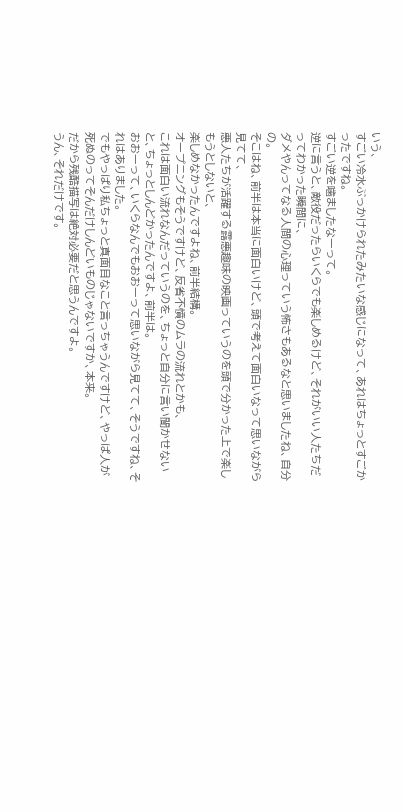いう、
すごい冷水ぶっかけられたみたいな感じになって、あれはちょっとすごかったですね。
すごい逆を噛ましたなーって。
逆に言うと、敵役だったらいくらでも楽しめるけど、それがいい人たちだってわかった瞬間に、
ダメやんってなる人間の心理っていう怖さもあるなと思いましたね、自分の。
そこはね、前半は本当に面白いけど、頭で考えて面白いなって思いながら見てて、
悪人たちが活躍する露悪趣味の映画っていうのを頭で分かった上で楽しもうとしないと、
楽しめなかったんですよね、前半結構。
オープニングもそうですけど、反省不憤のムラの流れとかも、
これは面白い流れなんだっていうのを、ちょっと自分に言い聞かせないと、ちょっとしんどかったんですよ、前半は。
おおーって、いくらなんでもおおーって思いながら見てて、そうですね、それはありました。
でもやっぱり私ちょっと真面目なこと言っちゃうんですけど、やっぱ人が死ぬのってそんだけしんどいものじゃないですか、本来。
だから残酷描写は絶対必要だと思うんですよ。
うん、それだけです。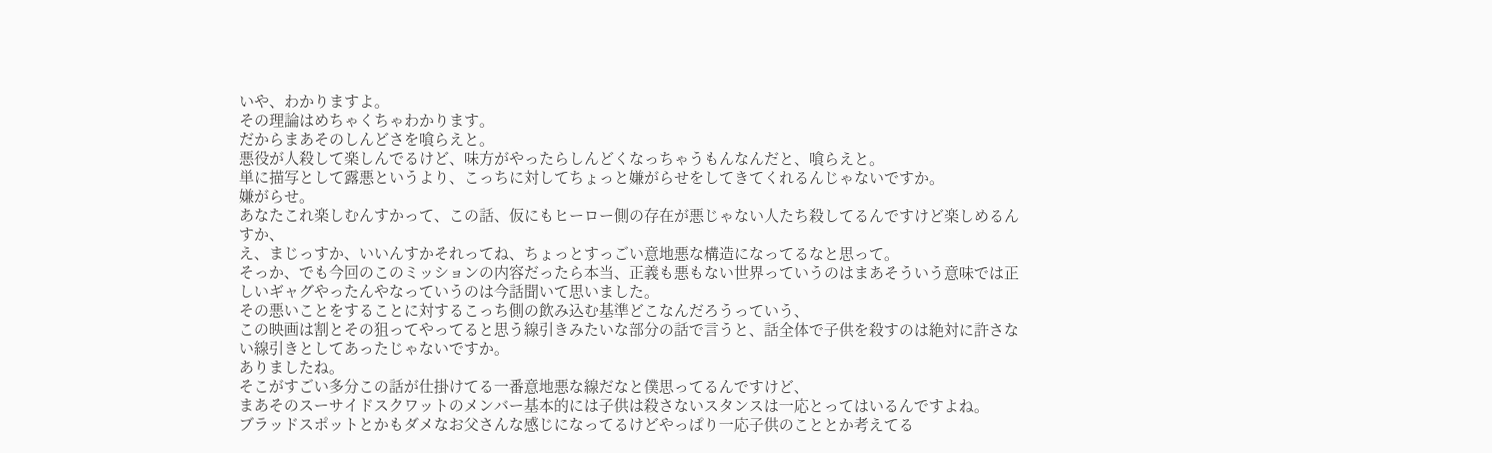いや、わかりますよ。
その理論はめちゃくちゃわかります。
だからまあそのしんどさを喰らえと。
悪役が人殺して楽しんでるけど、味方がやったらしんどくなっちゃうもんなんだと、喰らえと。
単に描写として露悪というより、こっちに対してちょっと嫌がらせをしてきてくれるんじゃないですか。
嫌がらせ。
あなたこれ楽しむんすかって、この話、仮にもヒーロー側の存在が悪じゃない人たち殺してるんですけど楽しめるんすか、
え、まじっすか、いいんすかそれってね、ちょっとすっごい意地悪な構造になってるなと思って。
そっか、でも今回のこのミッションの内容だったら本当、正義も悪もない世界っていうのはまあそういう意味では正しいギャグやったんやなっていうのは今話聞いて思いました。
その悪いことをすることに対するこっち側の飲み込む基準どこなんだろうっていう、
この映画は割とその狙ってやってると思う線引きみたいな部分の話で言うと、話全体で子供を殺すのは絶対に許さない線引きとしてあったじゃないですか。
ありましたね。
そこがすごい多分この話が仕掛けてる一番意地悪な線だなと僕思ってるんですけど、
まあそのスーサイドスクワットのメンバー基本的には子供は殺さないスタンスは一応とってはいるんですよね。
ブラッドスポットとかもダメなお父さんな感じになってるけどやっぱり一応子供のこととか考えてる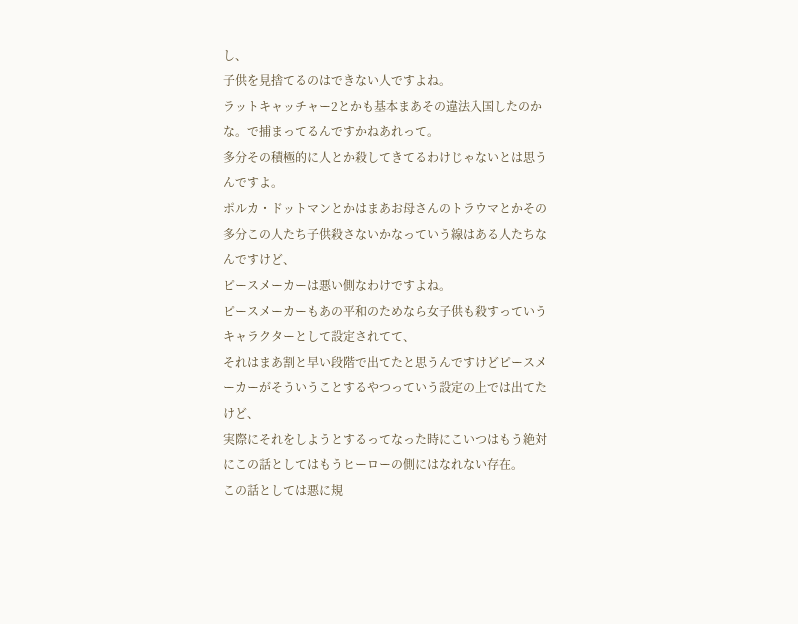し、
子供を見捨てるのはできない人ですよね。
ラットキャッチャー2とかも基本まあその違法入国したのかな。で捕まってるんですかねあれって。
多分その積極的に人とか殺してきてるわけじゃないとは思うんですよ。
ポルカ・ドットマンとかはまあお母さんのトラウマとかその多分この人たち子供殺さないかなっていう線はある人たちなんですけど、
ピースメーカーは悪い側なわけですよね。
ピースメーカーもあの平和のためなら女子供も殺すっていうキャラクターとして設定されてて、
それはまあ割と早い段階で出てたと思うんですけどピースメーカーがそういうことするやつっていう設定の上では出てたけど、
実際にそれをしようとするってなった時にこいつはもう絶対にこの話としてはもうヒーローの側にはなれない存在。
この話としては悪に規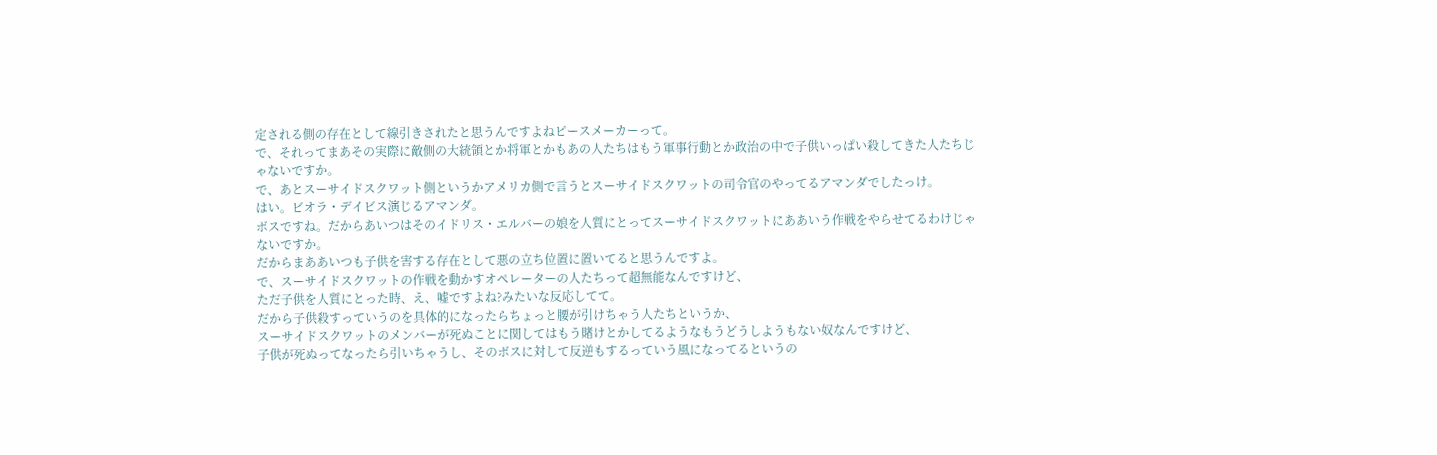定される側の存在として線引きされたと思うんですよねピースメーカーって。
で、それってまあその実際に敵側の大統領とか将軍とかもあの人たちはもう軍事行動とか政治の中で子供いっぱい殺してきた人たちじゃないですか。
で、あとスーサイドスクワット側というかアメリカ側で言うとスーサイドスクワットの司令官のやってるアマンダでしたっけ。
はい。ビオラ・デイビス演じるアマンダ。
ボスですね。だからあいつはそのイドリス・エルバーの娘を人質にとってスーサイドスクワットにああいう作戦をやらせてるわけじゃないですか。
だからまああいつも子供を害する存在として悪の立ち位置に置いてると思うんですよ。
で、スーサイドスクワットの作戦を動かすオペレーターの人たちって超無能なんですけど、
ただ子供を人質にとった時、え、嘘ですよね?みたいな反応してて。
だから子供殺すっていうのを具体的になったらちょっと腰が引けちゃう人たちというか、
スーサイドスクワットのメンバーが死ぬことに関してはもう賭けとかしてるようなもうどうしようもない奴なんですけど、
子供が死ぬってなったら引いちゃうし、そのボスに対して反逆もするっていう風になってるというの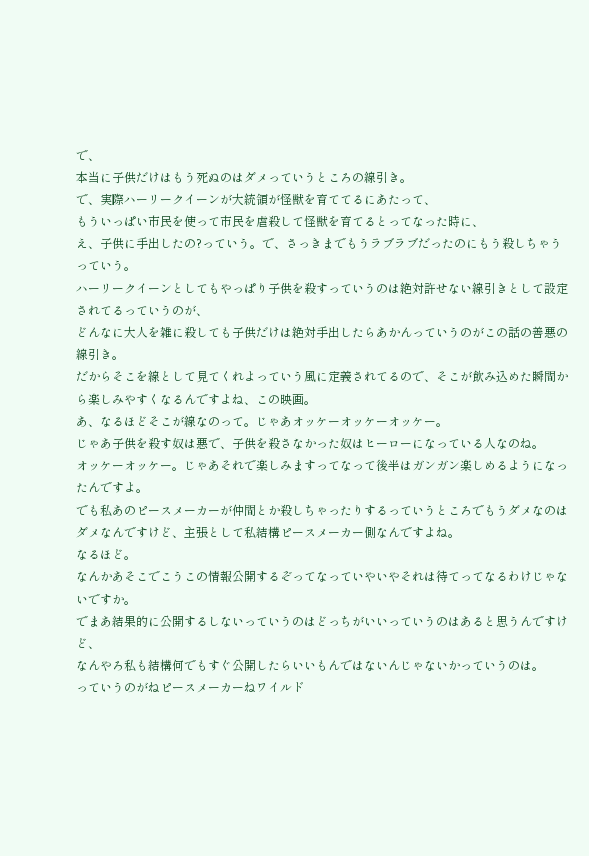で、
本当に子供だけはもう死ぬのはダメっていうところの線引き。
で、実際ハーリークイーンが大統領が怪獣を育ててるにあたって、
もういっぱい市民を使って市民を虐殺して怪獣を育てるとってなった時に、
え、子供に手出したの?っていう。で、さっきまでもうラブラブだったのにもう殺しちゃうっていう。
ハーリークイーンとしてもやっぱり子供を殺すっていうのは絶対許せない線引きとして設定されてるっていうのが、
どんなに大人を雑に殺しても子供だけは絶対手出したらあかんっていうのがこの話の善悪の線引き。
だからそこを線として見てくれよっていう風に定義されてるので、そこが飲み込めた瞬間から楽しみやすくなるんですよね、この映画。
あ、なるほどそこが線なのって。じゃあオッケーオッケーオッケー。
じゃあ子供を殺す奴は悪で、子供を殺さなかった奴はヒーローになっている人なのね。
オッケーオッケー。じゃあそれで楽しみますってなって後半はガンガン楽しめるようになったんですよ。
でも私あのピースメーカーが仲間とか殺しちゃったりするっていうところでもうダメなのはダメなんですけど、主張として私結構ピースメーカー側なんですよね。
なるほど。
なんかあそこでこうこの情報公開するぞってなっていやいやそれは待てってなるわけじゃないですか。
でまあ結果的に公開するしないっていうのはどっちがいいっていうのはあると思うんですけど、
なんやろ私も結構何でもすぐ公開したらいいもんではないんじゃないかっていうのは。
っていうのがねピースメーカーねワイルド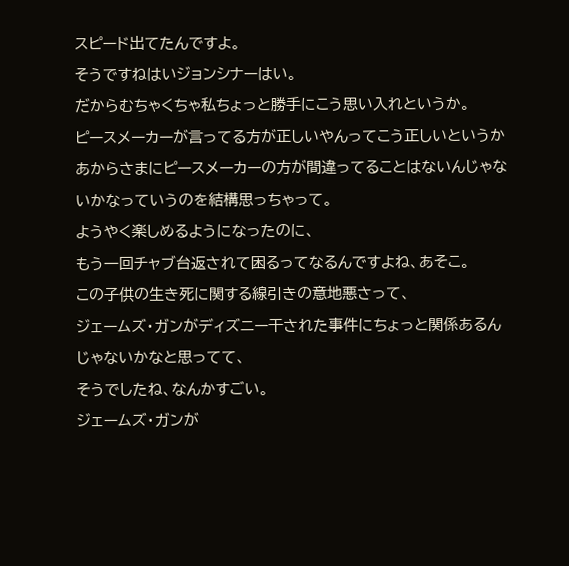スピード出てたんですよ。
そうですねはいジョンシナーはい。
だからむちゃくちゃ私ちょっと勝手にこう思い入れというか。
ピースメーカーが言ってる方が正しいやんってこう正しいというかあからさまにピースメーカーの方が間違ってることはないんじゃないかなっていうのを結構思っちゃって。
ようやく楽しめるようになったのに、
もう一回チャブ台返されて困るってなるんですよね、あそこ。
この子供の生き死に関する線引きの意地悪さって、
ジェームズ・ガンがディズニー干された事件にちょっと関係あるんじゃないかなと思ってて、
そうでしたね、なんかすごい。
ジェームズ・ガンが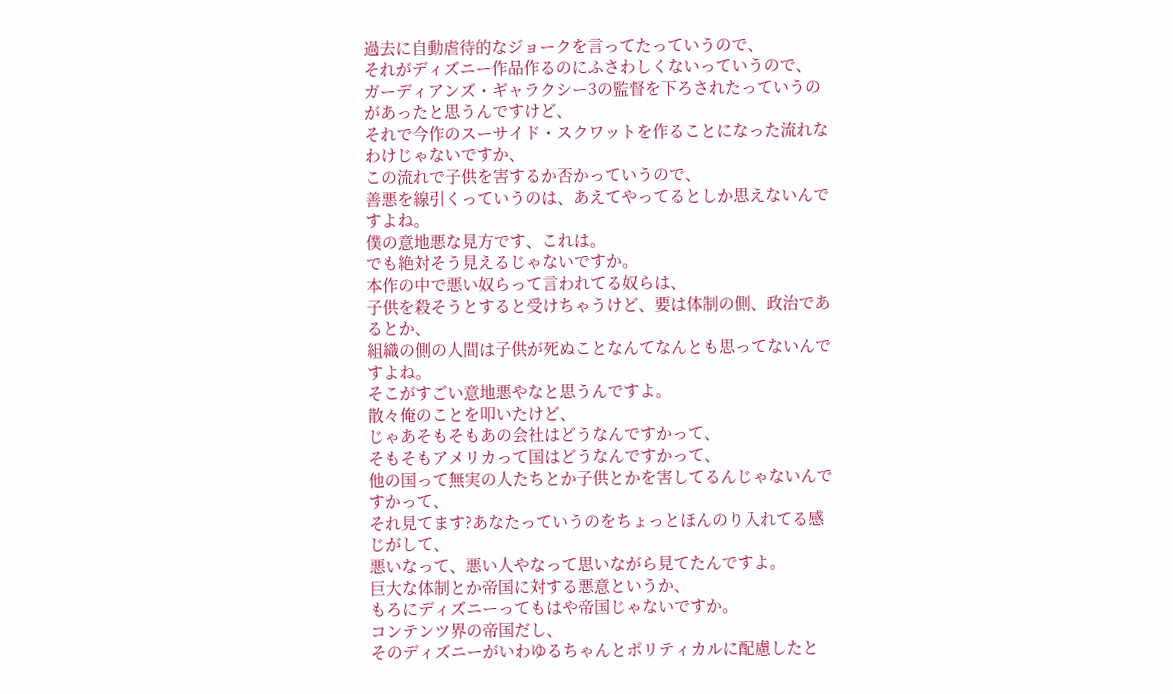過去に自動虐待的なジョークを言ってたっていうので、
それがディズニー作品作るのにふさわしくないっていうので、
ガーディアンズ・ギャラクシー3の監督を下ろされたっていうのがあったと思うんですけど、
それで今作のスーサイド・スクワットを作ることになった流れなわけじゃないですか、
この流れで子供を害するか否かっていうので、
善悪を線引くっていうのは、あえてやってるとしか思えないんですよね。
僕の意地悪な見方です、これは。
でも絶対そう見えるじゃないですか。
本作の中で悪い奴らって言われてる奴らは、
子供を殺そうとすると受けちゃうけど、要は体制の側、政治であるとか、
組織の側の人間は子供が死ぬことなんてなんとも思ってないんですよね。
そこがすごい意地悪やなと思うんですよ。
散々俺のことを叩いたけど、
じゃあそもそもあの会社はどうなんですかって、
そもそもアメリカって国はどうなんですかって、
他の国って無実の人たちとか子供とかを害してるんじゃないんですかって、
それ見てます?あなたっていうのをちょっとほんのり入れてる感じがして、
悪いなって、悪い人やなって思いながら見てたんですよ。
巨大な体制とか帝国に対する悪意というか、
もろにディズニーってもはや帝国じゃないですか。
コンテンツ界の帝国だし、
そのディズニーがいわゆるちゃんとポリティカルに配慮したと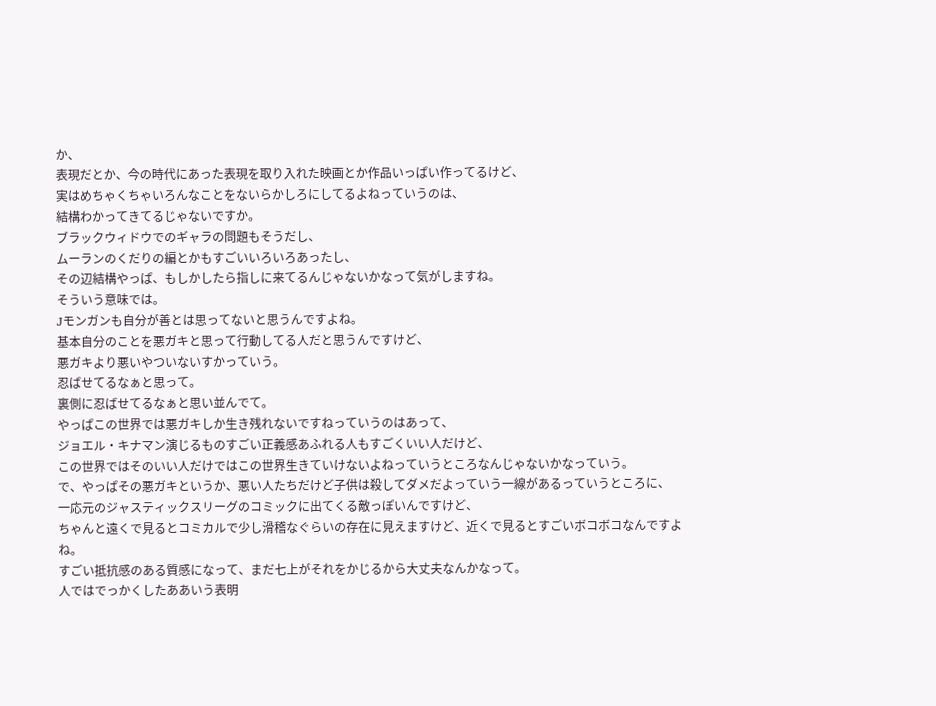か、
表現だとか、今の時代にあった表現を取り入れた映画とか作品いっぱい作ってるけど、
実はめちゃくちゃいろんなことをないらかしろにしてるよねっていうのは、
結構わかってきてるじゃないですか。
ブラックウィドウでのギャラの問題もそうだし、
ムーランのくだりの編とかもすごいいろいろあったし、
その辺結構やっぱ、もしかしたら指しに来てるんじゃないかなって気がしますね。
そういう意味では。
Jモンガンも自分が善とは思ってないと思うんですよね。
基本自分のことを悪ガキと思って行動してる人だと思うんですけど、
悪ガキより悪いやついないすかっていう。
忍ばせてるなぁと思って。
裏側に忍ばせてるなぁと思い並んでて。
やっぱこの世界では悪ガキしか生き残れないですねっていうのはあって、
ジョエル・キナマン演じるものすごい正義感あふれる人もすごくいい人だけど、
この世界ではそのいい人だけではこの世界生きていけないよねっていうところなんじゃないかなっていう。
で、やっぱその悪ガキというか、悪い人たちだけど子供は殺してダメだよっていう一線があるっていうところに、
一応元のジャスティックスリーグのコミックに出てくる敵っぽいんですけど、
ちゃんと遠くで見るとコミカルで少し滑稽なぐらいの存在に見えますけど、近くで見るとすごいボコボコなんですよね。
すごい抵抗感のある質感になって、まだ七上がそれをかじるから大丈夫なんかなって。
人ではでっかくしたああいう表明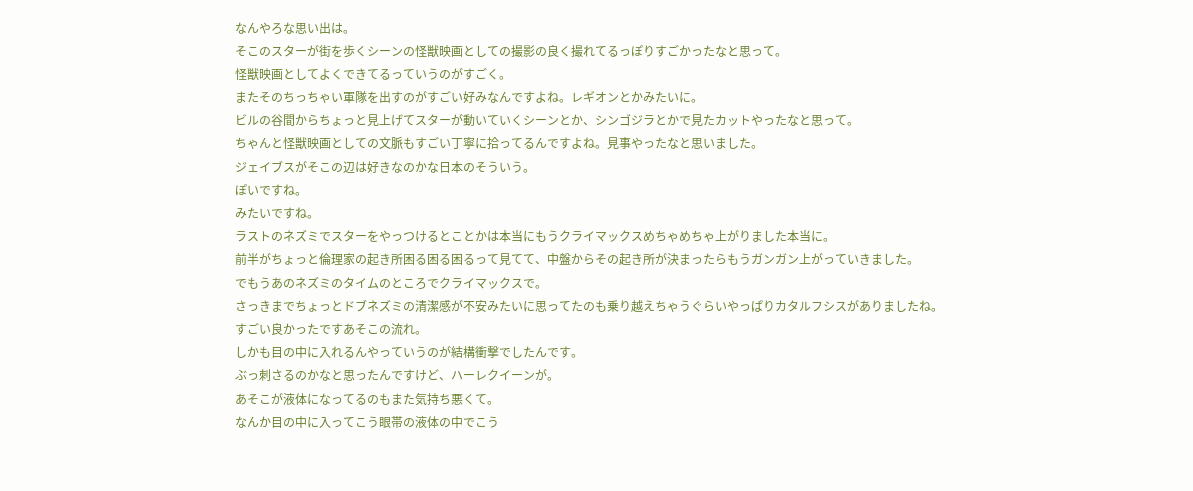なんやろな思い出は。
そこのスターが街を歩くシーンの怪獣映画としての撮影の良く撮れてるっぽりすごかったなと思って。
怪獣映画としてよくできてるっていうのがすごく。
またそのちっちゃい軍隊を出すのがすごい好みなんですよね。レギオンとかみたいに。
ビルの谷間からちょっと見上げてスターが動いていくシーンとか、シンゴジラとかで見たカットやったなと思って。
ちゃんと怪獣映画としての文脈もすごい丁寧に拾ってるんですよね。見事やったなと思いました。
ジェイブスがそこの辺は好きなのかな日本のそういう。
ぽいですね。
みたいですね。
ラストのネズミでスターをやっつけるとことかは本当にもうクライマックスめちゃめちゃ上がりました本当に。
前半がちょっと倫理家の起き所困る困る困るって見てて、中盤からその起き所が決まったらもうガンガン上がっていきました。
でもうあのネズミのタイムのところでクライマックスで。
さっきまでちょっとドブネズミの清潔感が不安みたいに思ってたのも乗り越えちゃうぐらいやっぱりカタルフシスがありましたね。
すごい良かったですあそこの流れ。
しかも目の中に入れるんやっていうのが結構衝撃でしたんです。
ぶっ刺さるのかなと思ったんですけど、ハーレクイーンが。
あそこが液体になってるのもまた気持ち悪くて。
なんか目の中に入ってこう眼帯の液体の中でこう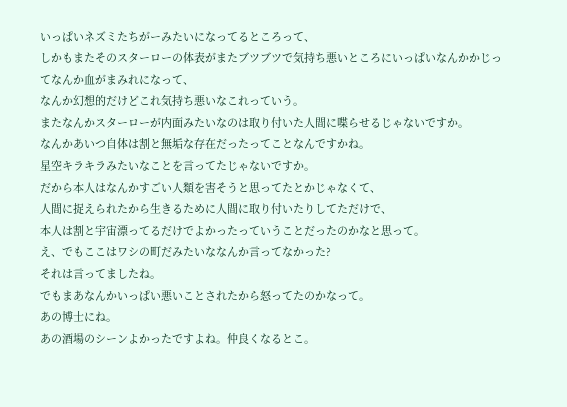いっぱいネズミたちがーみたいになってるところって、
しかもまたそのスターローの体表がまたブツブツで気持ち悪いところにいっぱいなんかかじってなんか血がまみれになって、
なんか幻想的だけどこれ気持ち悪いなこれっていう。
またなんかスターローが内面みたいなのは取り付いた人間に喋らせるじゃないですか。
なんかあいつ自体は割と無垢な存在だったってことなんですかね。
星空キラキラみたいなことを言ってたじゃないですか。
だから本人はなんかすごい人類を害そうと思ってたとかじゃなくて、
人間に捉えられたから生きるために人間に取り付いたりしてただけで、
本人は割と宇宙漂ってるだけでよかったっていうことだったのかなと思って。
え、でもここはワシの町だみたいななんか言ってなかった?
それは言ってましたね。
でもまあなんかいっぱい悪いことされたから怒ってたのかなって。
あの博士にね。
あの酒場のシーンよかったですよね。仲良くなるとこ。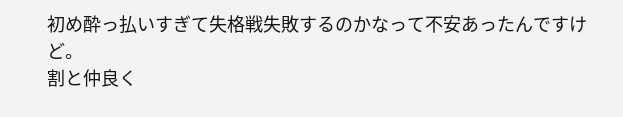初め酔っ払いすぎて失格戦失敗するのかなって不安あったんですけど。
割と仲良く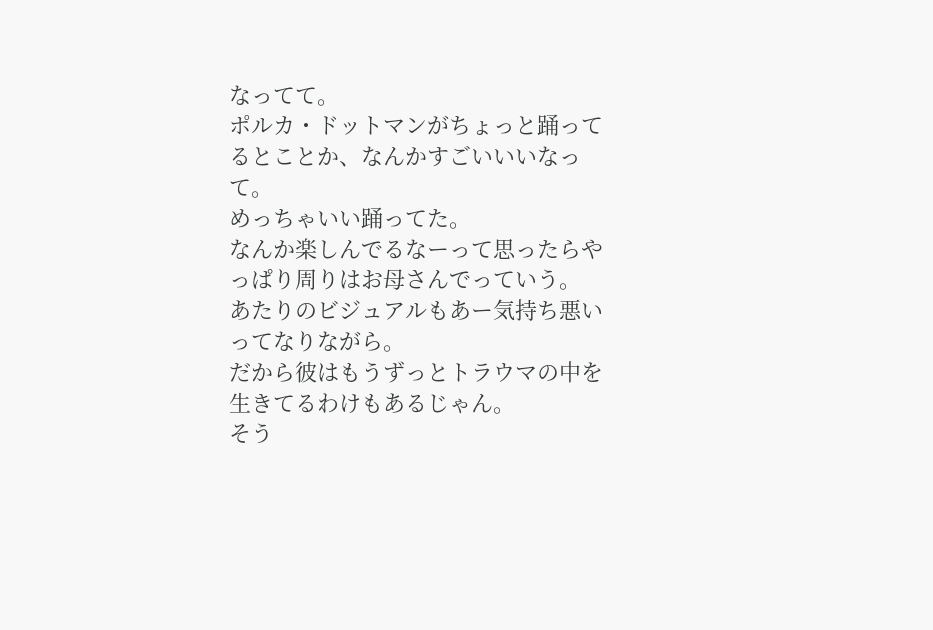なってて。
ポルカ・ドットマンがちょっと踊ってるとことか、なんかすごいいいなって。
めっちゃいい踊ってた。
なんか楽しんでるなーって思ったらやっぱり周りはお母さんでっていう。
あたりのビジュアルもあー気持ち悪いってなりながら。
だから彼はもうずっとトラウマの中を生きてるわけもあるじゃん。
そう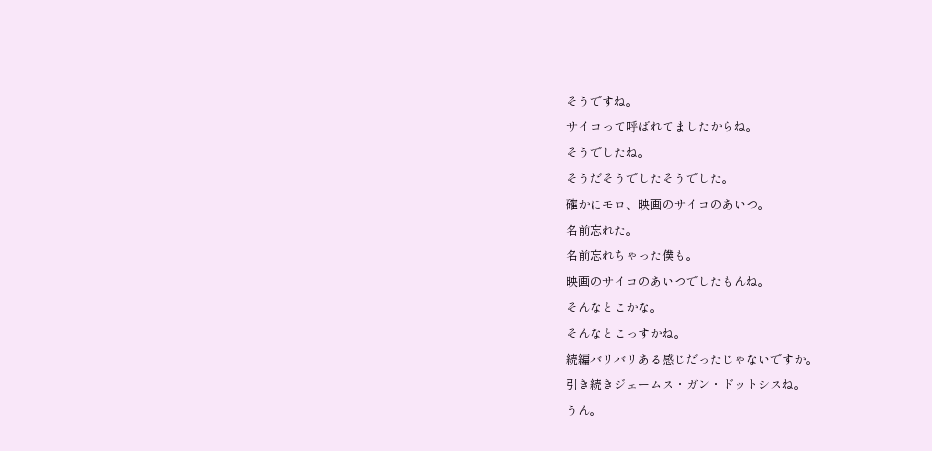そうですね。
サイコって呼ばれてましたからね。
そうでしたね。
そうだそうでしたそうでした。
確かにモロ、映画のサイコのあいつ。
名前忘れた。
名前忘れちゃった僕も。
映画のサイコのあいつでしたもんね。
そんなとこかな。
そんなとこっすかね。
続編バリバリある感じだったじゃないですか。
引き続きジェームス・ガン・ドットシスね。
うん。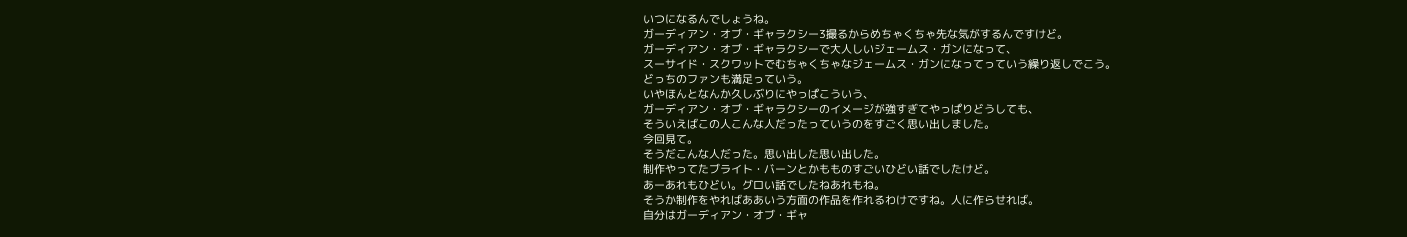いつになるんでしょうね。
ガーディアン・オブ・ギャラクシー3撮るからめちゃくちゃ先な気がするんですけど。
ガーディアン・オブ・ギャラクシーで大人しいジェームス・ガンになって、
スーサイド・スクワットでむちゃくちゃなジェームス・ガンになってっていう繰り返しでこう。
どっちのファンも満足っていう。
いやほんとなんか久しぶりにやっぱこういう、
ガーディアン・オブ・ギャラクシーのイメージが強すぎてやっぱりどうしても、
そういえばこの人こんな人だったっていうのをすごく思い出しました。
今回見て。
そうだこんな人だった。思い出した思い出した。
制作やってたブライト・バーンとかもものすごいひどい話でしたけど。
あーあれもひどい。グロい話でしたねあれもね。
そうか制作をやればああいう方面の作品を作れるわけですね。人に作らせれば。
自分はガーディアン・オブ・ギャ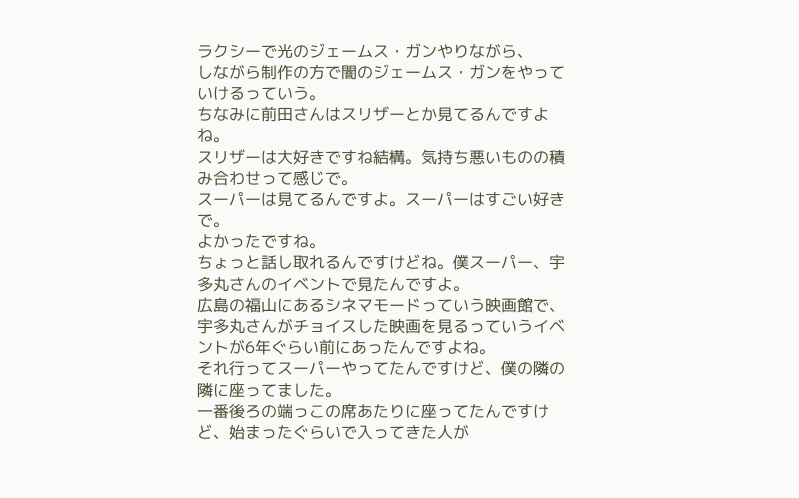ラクシーで光のジェームス・ガンやりながら、
しながら制作の方で闇のジェームス・ガンをやっていけるっていう。
ちなみに前田さんはスリザーとか見てるんですよね。
スリザーは大好きですね結構。気持ち悪いものの積み合わせって感じで。
スーパーは見てるんですよ。スーパーはすごい好きで。
よかったですね。
ちょっと話し取れるんですけどね。僕スーパー、宇多丸さんのイベントで見たんですよ。
広島の福山にあるシネマモードっていう映画館で、
宇多丸さんがチョイスした映画を見るっていうイベントが6年ぐらい前にあったんですよね。
それ行ってスーパーやってたんですけど、僕の隣の隣に座ってました。
一番後ろの端っこの席あたりに座ってたんですけど、始まったぐらいで入ってきた人が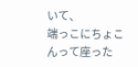いて、
端っこにちょこんって座った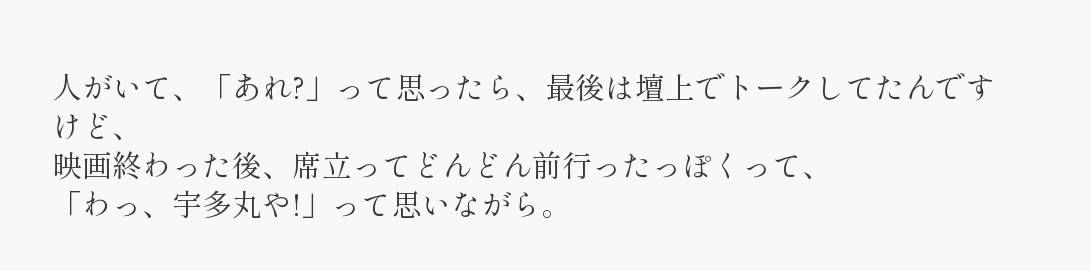人がいて、「あれ?」って思ったら、最後は壇上でトークしてたんですけど、
映画終わった後、席立ってどんどん前行ったっぽくって、
「わっ、宇多丸や!」って思いながら。